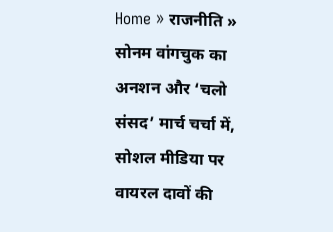Home » राजनीति » सोनम वांगचुक का अनशन और ‘चलो संसद’ मार्च चर्चा में, सोशल मीडिया पर वायरल दावों की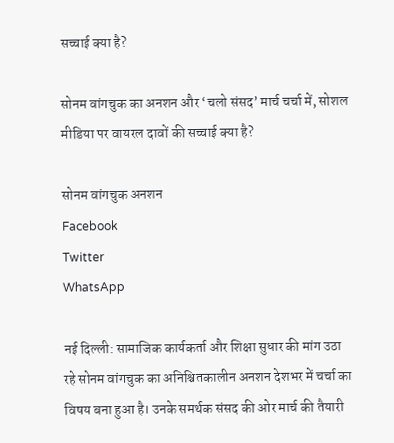सच्चाई क्या है?

सोनम वांगचुक का अनशन और ‘चलो संसद’ मार्च चर्चा में, सोशल मीडिया पर वायरल दावों की सच्चाई क्या है?

सोनम वांगचुक अनशन
Facebook
Twitter
WhatsApp

नई दिल्ली: सामाजिक कार्यकर्ता और शिक्षा सुधार की मांग उठा रहे सोनम वांगचुक का अनिश्चितकालीन अनशन देशभर में चर्चा का विषय बना हुआ है। उनके समर्थक संसद की ओर मार्च की तैयारी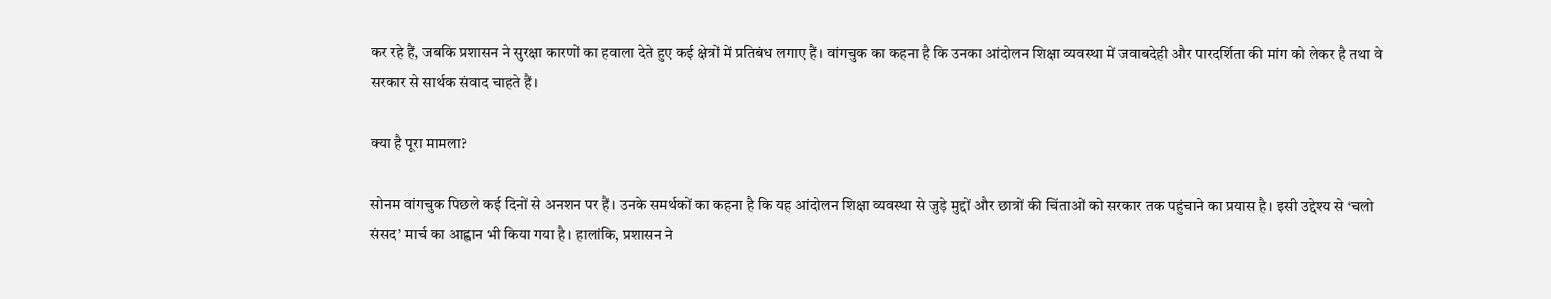कर रहे हैं, जबकि प्रशासन ने सुरक्षा कारणों का हवाला देते हुए कई क्षेत्रों में प्रतिबंध लगाए हैं। वांगचुक का कहना है कि उनका आंदोलन शिक्षा व्यवस्था में जवाबदेही और पारदर्शिता की मांग को लेकर है तथा वे सरकार से सार्थक संवाद चाहते हैं।

क्या है पूरा मामला?

सोनम वांगचुक पिछले कई दिनों से अनशन पर हैं। उनके समर्थकों का कहना है कि यह आंदोलन शिक्षा व्यवस्था से जुड़े मुद्दों और छात्रों की चिंताओं को सरकार तक पहुंचाने का प्रयास है। इसी उद्देश्य से ‘चलो संसद’ मार्च का आह्वान भी किया गया है। हालांकि, प्रशासन ने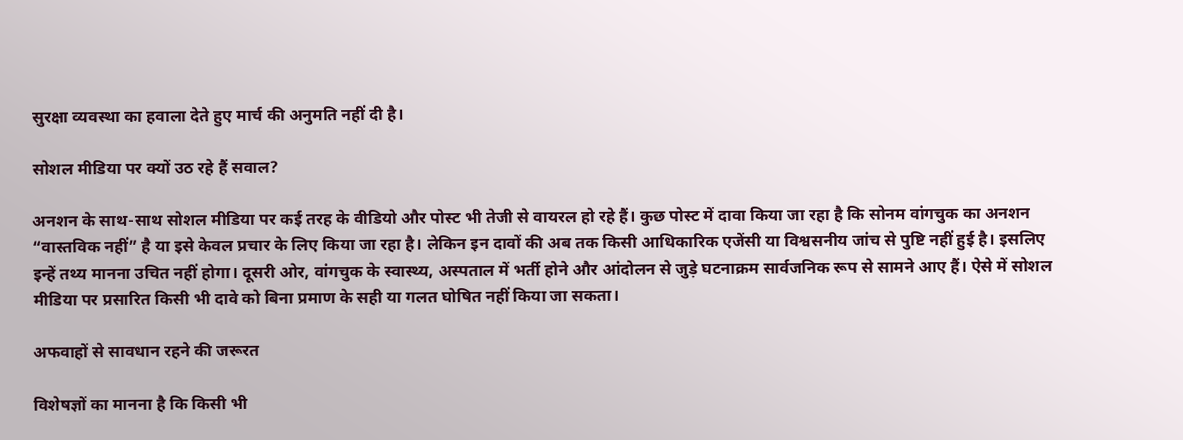सुरक्षा व्यवस्था का हवाला देते हुए मार्च की अनुमति नहीं दी है।

सोशल मीडिया पर क्यों उठ रहे हैं सवाल?

अनशन के साथ-साथ सोशल मीडिया पर कई तरह के वीडियो और पोस्ट भी तेजी से वायरल हो रहे हैं। कुछ पोस्ट में दावा किया जा रहा है कि सोनम वांगचुक का अनशन “वास्तविक नहीं” है या इसे केवल प्रचार के लिए किया जा रहा है। लेकिन इन दावों की अब तक किसी आधिकारिक एजेंसी या विश्वसनीय जांच से पुष्टि नहीं हुई है। इसलिए इन्हें तथ्य मानना उचित नहीं होगा। दूसरी ओर, वांगचुक के स्वास्थ्य, अस्पताल में भर्ती होने और आंदोलन से जुड़े घटनाक्रम सार्वजनिक रूप से सामने आए हैं। ऐसे में सोशल मीडिया पर प्रसारित किसी भी दावे को बिना प्रमाण के सही या गलत घोषित नहीं किया जा सकता।

अफवाहों से सावधान रहने की जरूरत

विशेषज्ञों का मानना है कि किसी भी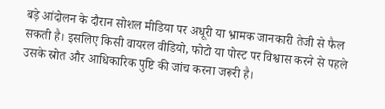बड़े आंदोलन के दौरान सोशल मीडिया पर अधूरी या भ्रामक जानकारी तेजी से फैल सकती है। इसलिए किसी वायरल वीडियो, फोटो या पोस्ट पर विश्वास करने से पहले उसके स्रोत और आधिकारिक पुष्टि की जांच करना जरूरी है।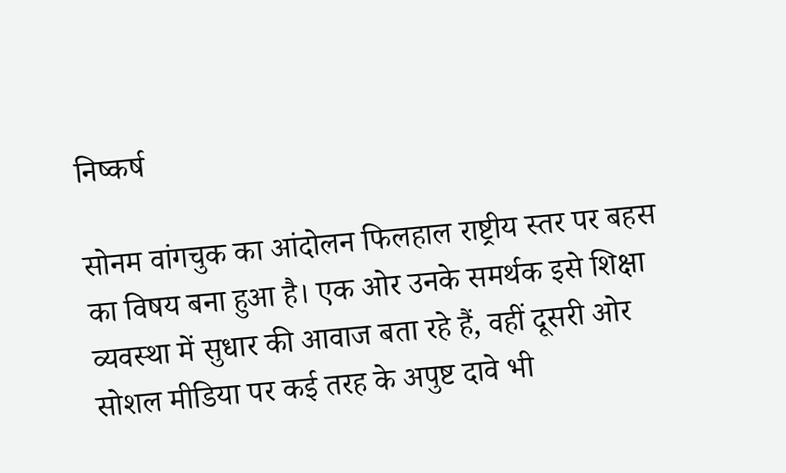निष्कर्ष

सोनम वांगचुक का आंदोलन फिलहाल राष्ट्रीय स्तर पर बहस का विषय बना हुआ है। एक ओर उनके समर्थक इसे शिक्षा व्यवस्था में सुधार की आवाज बता रहे हैं, वहीं दूसरी ओर सोशल मीडिया पर कई तरह के अपुष्ट दावे भी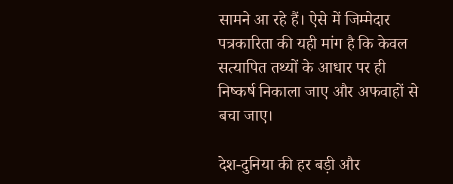सामने आ रहे हैं। ऐसे में जिम्मेदार पत्रकारिता की यही मांग है कि केवल सत्यापित तथ्यों के आधार पर ही निष्कर्ष निकाला जाए और अफवाहों से बचा जाए।

देश-दुनिया की हर बड़ी और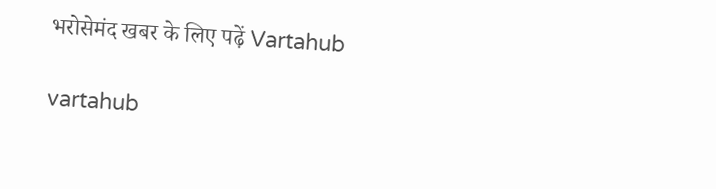भरोसेमंद खबर के लिए पढ़ें Vartahub

vartahub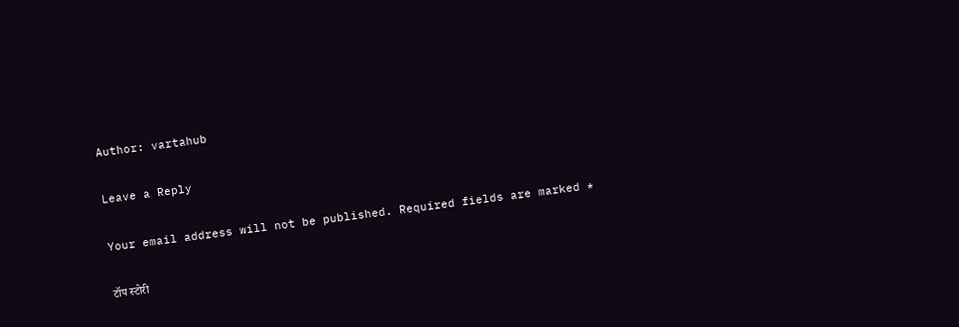Author: vartahub

Leave a Reply

Your email address will not be published. Required fields are marked *

टॉप स्टोरी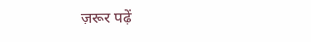ज़रूर पढ़ें